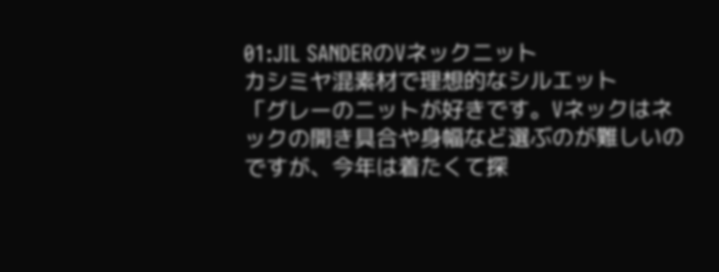01:JIL SANDERのVネックニット
カシミヤ混素材で理想的なシルエット
「グレーのニットが好きです。Vネックはネックの開き具合や身幅など選ぶのが難しいのですが、今年は着たくて探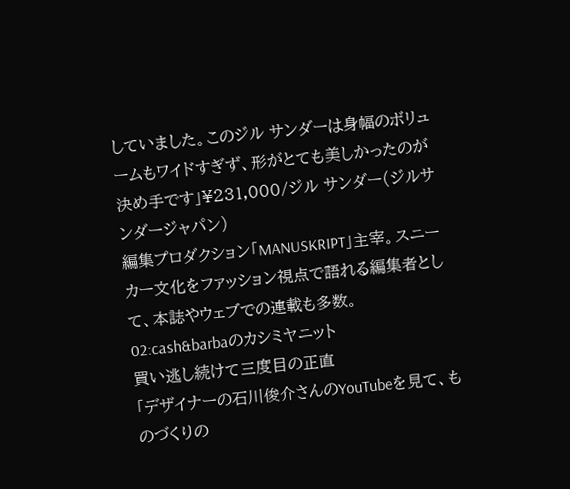していました。このジル サンダーは身幅のボリュームもワイドすぎず、形がとても美しかったのが決め手です」¥231,000/ジル サンダー(ジルサンダージャパン)
編集プロダクション「MANUSKRIPT」主宰。スニーカー文化をファッション視点で語れる編集者として、本誌やウェブでの連載も多数。
02:cash&barbaのカシミヤニット
買い逃し続けて三度目の正直
「デザイナーの石川俊介さんのYouTubeを見て、ものづくりの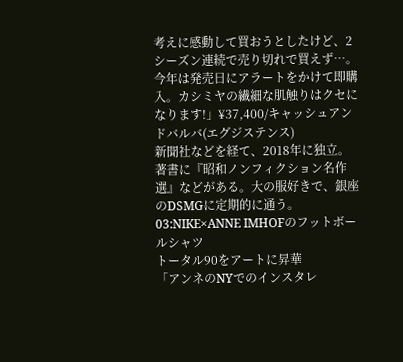考えに感動して買おうとしたけど、2シーズン連続で売り切れで買えず…。今年は発売日にアラートをかけて即購入。カシミヤの繊細な肌触りはクセになります!」¥37,400/キャッシュアンドバルバ(エグジステンス)
新聞社などを経て、2018年に独立。著書に『昭和ノンフィクション名作選』などがある。大の服好きで、銀座のDSMGに定期的に通う。
03:NIKE×ANNE IMHOFのフットボールシャツ
トータル90をアートに昇華
「アンネのNYでのインスタレ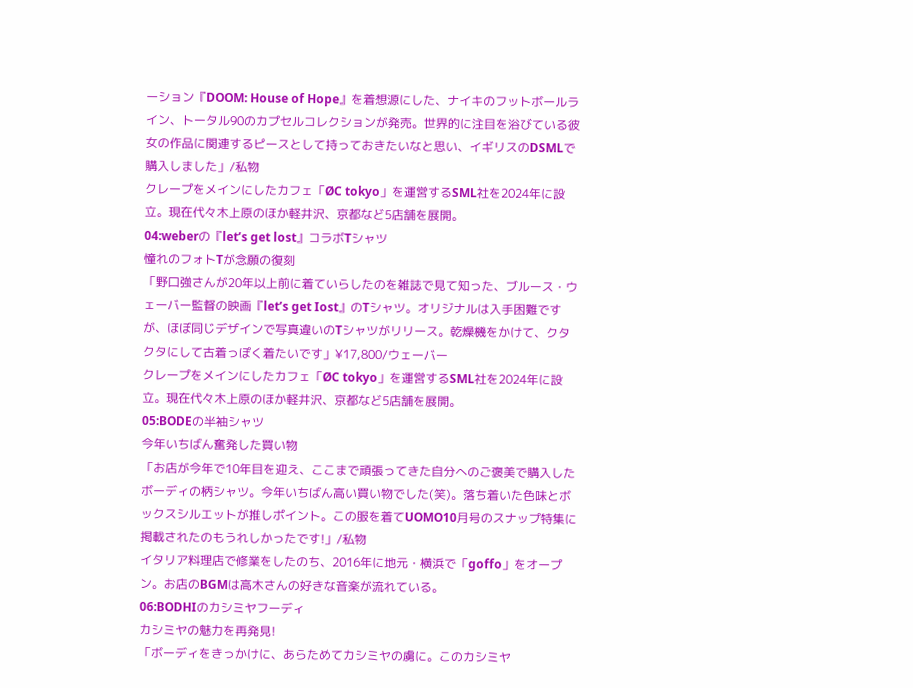ーション『DOOM: House of Hope』を着想源にした、ナイキのフットボールライン、トータル90のカプセルコレクションが発売。世界的に注目を浴びている彼女の作品に関連するピースとして持っておきたいなと思い、イギリスのDSMLで購入しました」/私物
クレープをメインにしたカフェ「ØC tokyo」を運営するSML社を2024年に設立。現在代々木上原のほか軽井沢、京都など5店舗を展開。
04:weberの『let’s get lost』コラボTシャツ
憧れのフォトTが念願の復刻
「野口強さんが20年以上前に着ていらしたのを雑誌で見て知った、ブルース・ウェーバー監督の映画『let’s get Iost』のTシャツ。オリジナルは入手困難ですが、ほぼ同じデザインで写真違いのTシャツがリリース。乾燥機をかけて、クタクタにして古着っぽく着たいです」¥17,800/ウェーバー
クレープをメインにしたカフェ「ØC tokyo」を運営するSML社を2024年に設立。現在代々木上原のほか軽井沢、京都など5店舗を展開。
05:BODEの半袖シャツ
今年いちばん奮発した買い物
「お店が今年で10年目を迎え、ここまで頑張ってきた自分へのご褒美で購入したボーディの柄シャツ。今年いちばん高い買い物でした(笑)。落ち着いた色味とボックスシルエットが推しポイント。この服を着てUOMO10月号のスナップ特集に掲載されたのもうれしかったです!」/私物
イタリア料理店で修業をしたのち、2016年に地元・横浜で「goffo」をオープン。お店のBGMは高木さんの好きな音楽が流れている。
06:BODHIのカシミヤフーディ
カシミヤの魅力を再発見!
「ボーディをきっかけに、あらためてカシミヤの虜に。このカシミヤ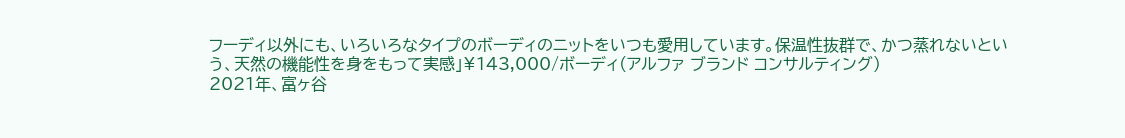フーディ以外にも、いろいろなタイプのボーディのニットをいつも愛用しています。保温性抜群で、かつ蒸れないという、天然の機能性を身をもって実感」¥143,000/ボーディ(アルファ ブランド コンサルティング)
2021年、富ヶ谷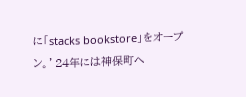に「stacks bookstore」をオープン。’24年には神保町へ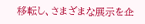移転し、さまざまな展示を企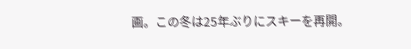画。この冬は25年ぶりにスキーを再開。